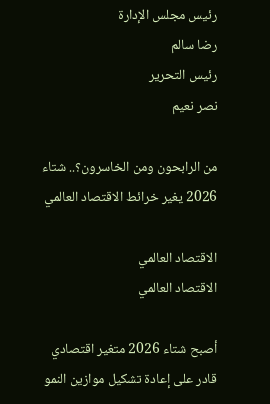رئيس مجلس الإدارة
رضا سالم
رئيس التحرير
نصر نعيم

من الرابحون ومن الخاسرون؟.. شتاء 2026 يغير خرائط الاقتصاد العالمي

الاقتصاد العالمي
الاقتصاد العالمي

أصبح شتاء 2026 متغير اقتصادي قادر على إعادة تشكيل موازين النمو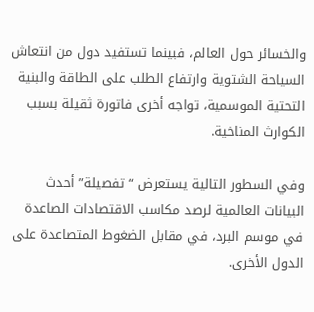والخسائر حول العالم، فبينما تستفيد دول من انتعاش السياحة الشتوية وارتفاع الطلب على الطاقة والبنية التحتية الموسمية، تواجه أخرى فاتورة ثقيلة بسبب الكوارث المناخية.

وفي السطور التالية يستعرض “تفصيلة” أحدث البيانات العالمية لرصد مكاسب الاقتصادات الصاعدة في موسم البرد، في مقابل الضغوط المتصاعدة على الدول الأخرى.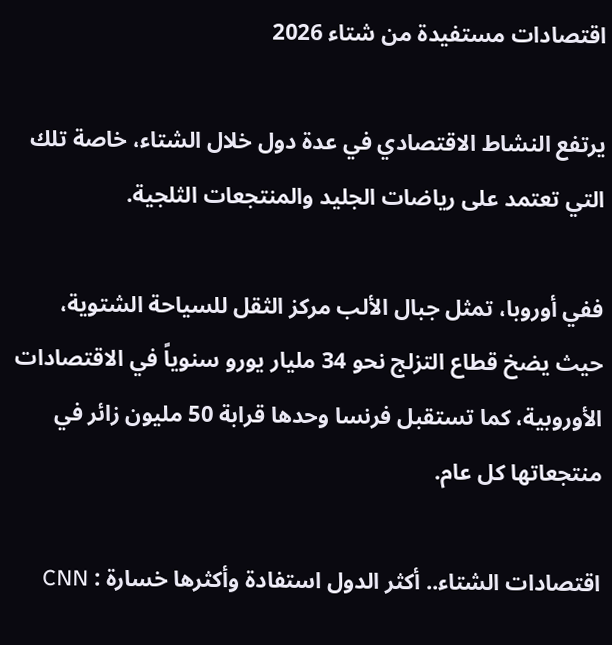اقتصادات مستفيدة من شتاء 2026

يرتفع النشاط الاقتصادي في عدة دول خلال الشتاء، خاصة تلك التي تعتمد على رياضات الجليد والمنتجعات الثلجية.

ففي أوروبا، تمثل جبال الألب مركز الثقل للسياحة الشتوية، حيث يضخ قطاع التزلج نحو 34 مليار يورو سنوياً في الاقتصادات الأوروبية، كما تستقبل فرنسا وحدها قرابة 50 مليون زائر في منتجعاتها كل عام.

اقتصادات الشتاء.. أكثر الدول استفادة وأكثرها خسارة : CNN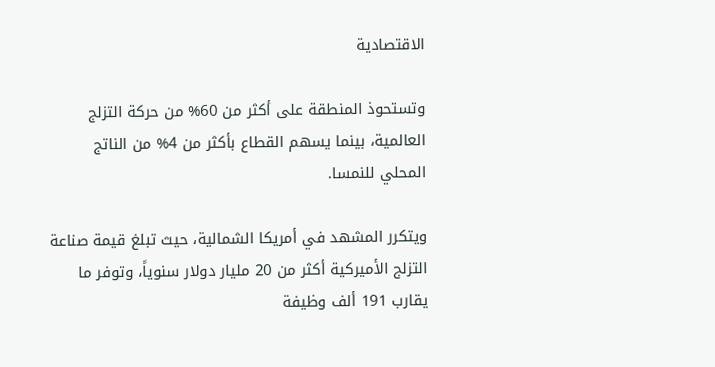الاقتصادية

وتستحوذ المنطقة على أكثر من 60% من حركة التزلج العالمية، بينما يسهم القطاع بأكثر من 4% من الناتج المحلي للنمسا.

ويتكرر المشهد في أمريكا الشمالية، حيث تبلغ قيمة صناعة التزلج الأميركية أكثر من 20 مليار دولار سنوياً، وتوفر ما يقارب 191 ألف وظيفة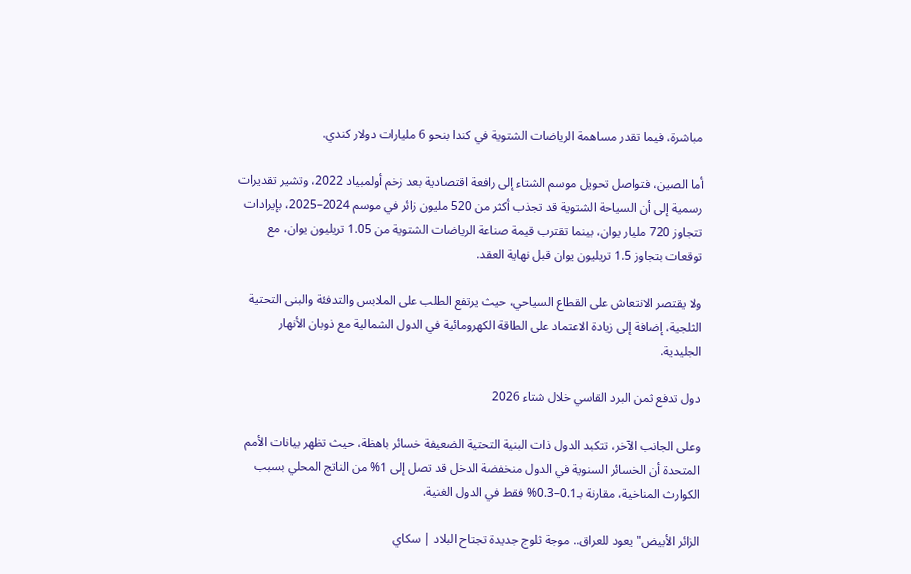مباشرة، فيما تقدر مساهمة الرياضات الشتوية في كندا بنحو 6 مليارات دولار كندي.

أما الصين، فتواصل تحويل موسم الشتاء إلى رافعة اقتصادية بعد زخم أولمبياد 2022، وتشير تقديرات رسمية إلى أن السياحة الشتوية قد تجذب أكثر من 520 مليون زائر في موسم 2024–2025، بإيرادات تتجاوز 720 مليار يوان، بينما تقترب قيمة صناعة الرياضات الشتوية من 1.05 تريليون يوان، مع توقعات بتجاوز 1.5 تريليون يوان قبل نهاية العقد.

ولا يقتصر الانتعاش على القطاع السياحي، حيث يرتفع الطلب على الملابس والتدفئة والبنى التحتية الثلجية، إضافة إلى زيادة الاعتماد على الطاقة الكهرومائية في الدول الشمالية مع ذوبان الأنهار الجليدية.

دول تدفع ثمن البرد القاسي خلال شتاء 2026

وعلى الجانب الآخر، تتكبد الدول ذات البنية التحتية الضعيفة خسائر باهظة، حيث تظهر بيانات الأمم المتحدة أن الخسائر السنوية في الدول منخفضة الدخل قد تصل إلى 1% من الناتج المحلي بسبب الكوارث المناخية، مقارنة بـ0.1–0.3% فقط في الدول الغنية.

الزائر الأبيض" يعود للعراق.. موجة ثلوج جديدة تجتاح البلاد | سكاي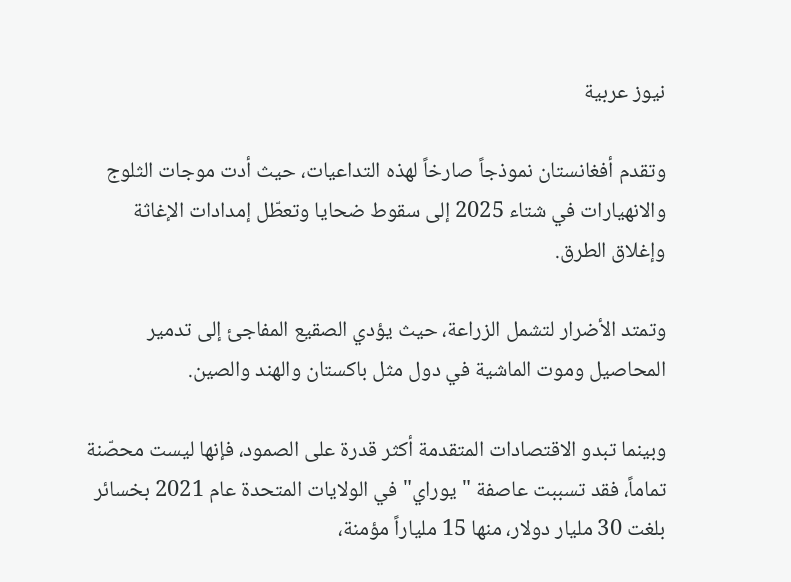نيوز عربية

وتقدم أفغانستان نموذجاً صارخاً لهذه التداعيات، حيث أدت موجات الثلوج والانهيارات في شتاء 2025 إلى سقوط ضحايا وتعطّل إمدادات الإغاثة وإغلاق الطرق.

وتمتد الأضرار لتشمل الزراعة، حيث يؤدي الصقيع المفاجئ إلى تدمير المحاصيل وموت الماشية في دول مثل باكستان والهند والصين.

وبينما تبدو الاقتصادات المتقدمة أكثر قدرة على الصمود، فإنها ليست محصّنة تماماً، فقد تسببت عاصفة "يوراي" في الولايات المتحدة عام 2021 بخسائر بلغت 30 مليار دولار، منها 15 ملياراً مؤمنة،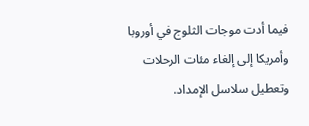فيما أدت موجات الثلوج في أوروبا وأمريكا إلى إلغاء مئات الرحلات وتعطيل سلاسل الإمداد.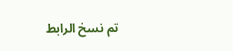تم نسخ الرابط